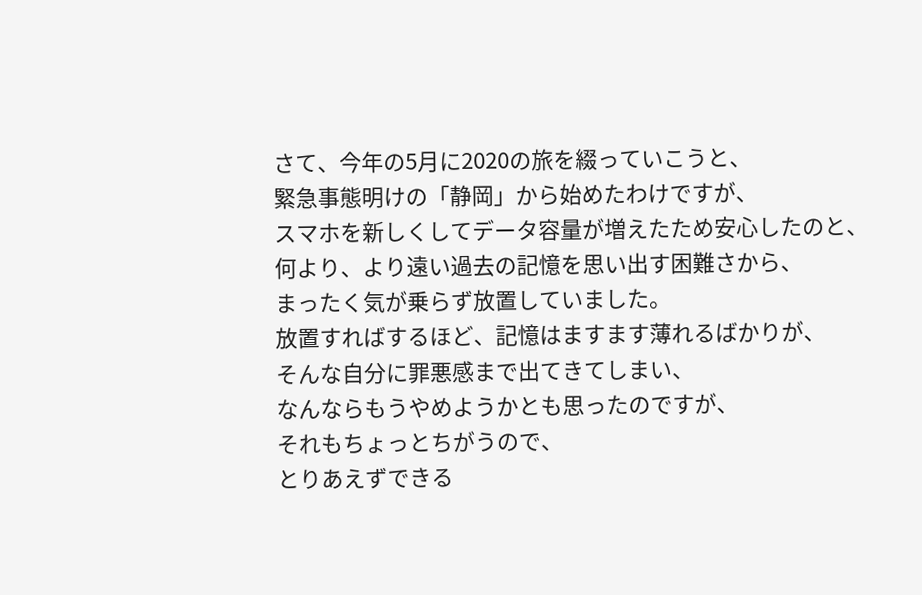さて、今年の5月に2020の旅を綴っていこうと、
緊急事態明けの「静岡」から始めたわけですが、
スマホを新しくしてデータ容量が増えたため安心したのと、
何より、より遠い過去の記憶を思い出す困難さから、
まったく気が乗らず放置していました。
放置すればするほど、記憶はますます薄れるばかりが、
そんな自分に罪悪感まで出てきてしまい、
なんならもうやめようかとも思ったのですが、
それもちょっとちがうので、
とりあえずできる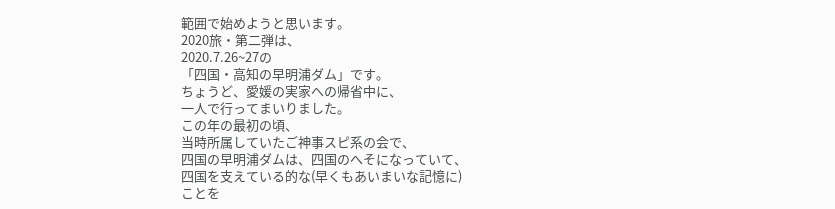範囲で始めようと思います。
2020旅・第二弾は、
2020.7.26~27の
「四国・高知の早明浦ダム」です。
ちょうど、愛媛の実家への帰省中に、
一人で行ってまいりました。
この年の最初の頃、
当時所属していたご神事スピ系の会で、
四国の早明浦ダムは、四国のへそになっていて、
四国を支えている的な(早くもあいまいな記憶に)
ことを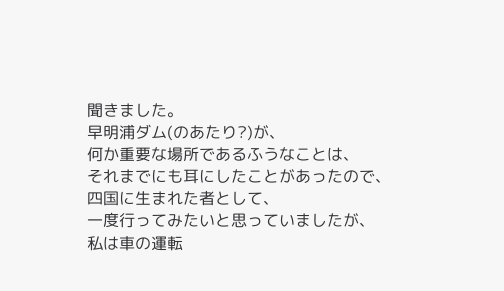聞きました。
早明浦ダム(のあたり?)が、
何か重要な場所であるふうなことは、
それまでにも耳にしたことがあったので、
四国に生まれた者として、
一度行ってみたいと思っていましたが、
私は車の運転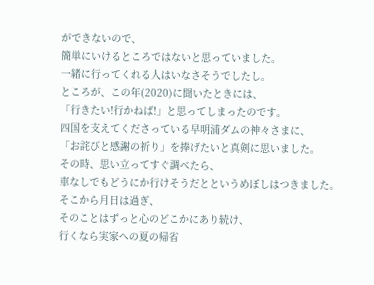ができないので、
簡単にいけるところではないと思っていました。
一緒に行ってくれる人はいなさそうでしたし。
ところが、この年(2020)に聞いたときには、
「行きたい!行かねば!」と思ってしまったのです。
四国を支えてくださっている早明浦ダムの神々さまに、
「お詫びと感謝の祈り」を捧げたいと真剣に思いました。
その時、思い立ってすぐ調べたら、
車なしでもどうにか行けそうだとというめぼしはつきました。
そこから月日は過ぎ、
そのことはずっと心のどこかにあり続け、
行くなら実家への夏の帰省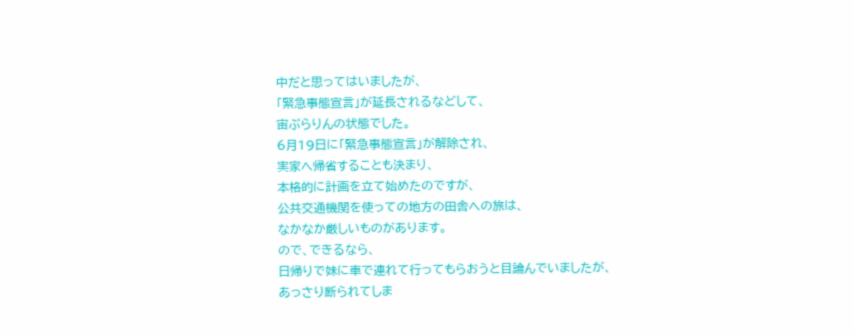中だと思ってはいましたが、
「緊急事態宣言」が延長されるなどして、
宙ぶらりんの状態でした。
6月19日に「緊急事態宣言」が解除され、
実家へ帰省することも決まり、
本格的に計画を立て始めたのですが、
公共交通機関を使っての地方の田舎への旅は、
なかなか厳しいものがあります。
ので、できるなら、
日帰りで妹に車で連れて行ってもらおうと目論んでいましたが、
あっさり断られてしま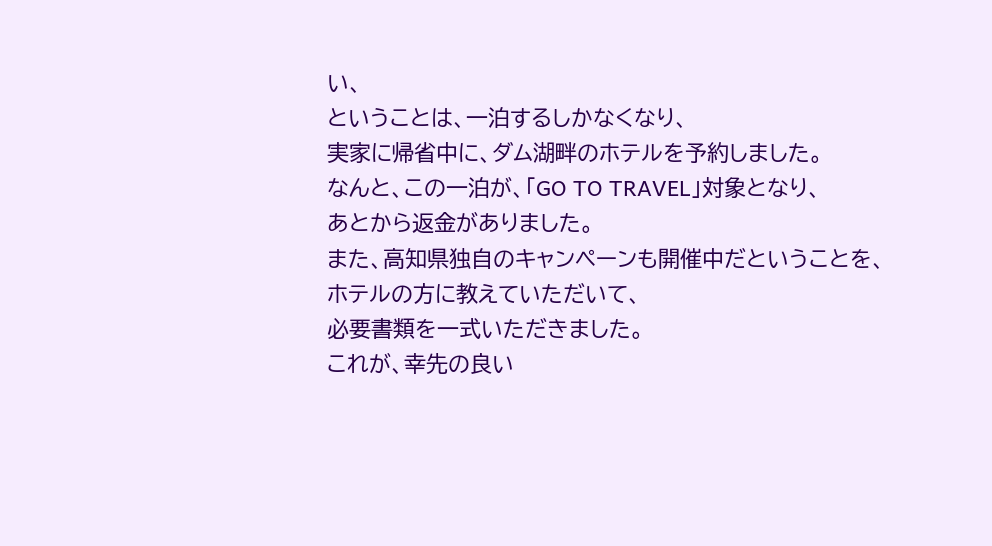い、
ということは、一泊するしかなくなり、
実家に帰省中に、ダム湖畔のホテルを予約しました。
なんと、この一泊が、「GO TO TRAVEL」対象となり、
あとから返金がありました。
また、高知県独自のキャンペーンも開催中だということを、
ホテルの方に教えていただいて、
必要書類を一式いただきました。
これが、幸先の良い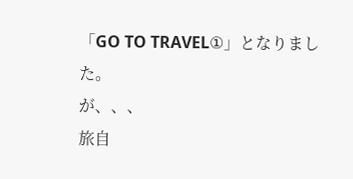「GO TO TRAVEL①」となりました。
が、、、
旅自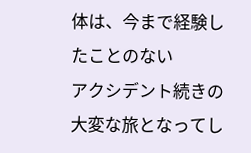体は、今まで経験したことのない
アクシデント続きの大変な旅となってし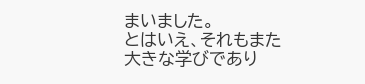まいました。
とはいえ、それもまた大きな学びであり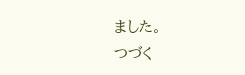ました。
つづく